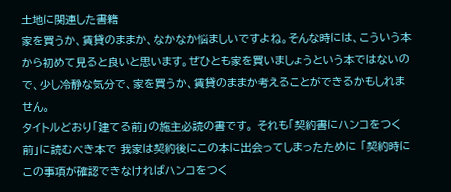土地に関連した書籍
家を買うか、賃貸のままか、なかなか悩ましいですよね。そんな時には、こういう本から初めて見ると良いと思います。ぜひとも家を買いましょうという本ではないので、少し冷静な気分で、家を買うか、賃貸のままか考えることができるかもしれません。
タイトルどおり「建てる前」の施主必読の書です。 それも「契約書にハンコをつく前」に読むべき本で 我家は契約後にこの本に出会ってしまったために 「契約時にこの事項が確認できなければハンコをつく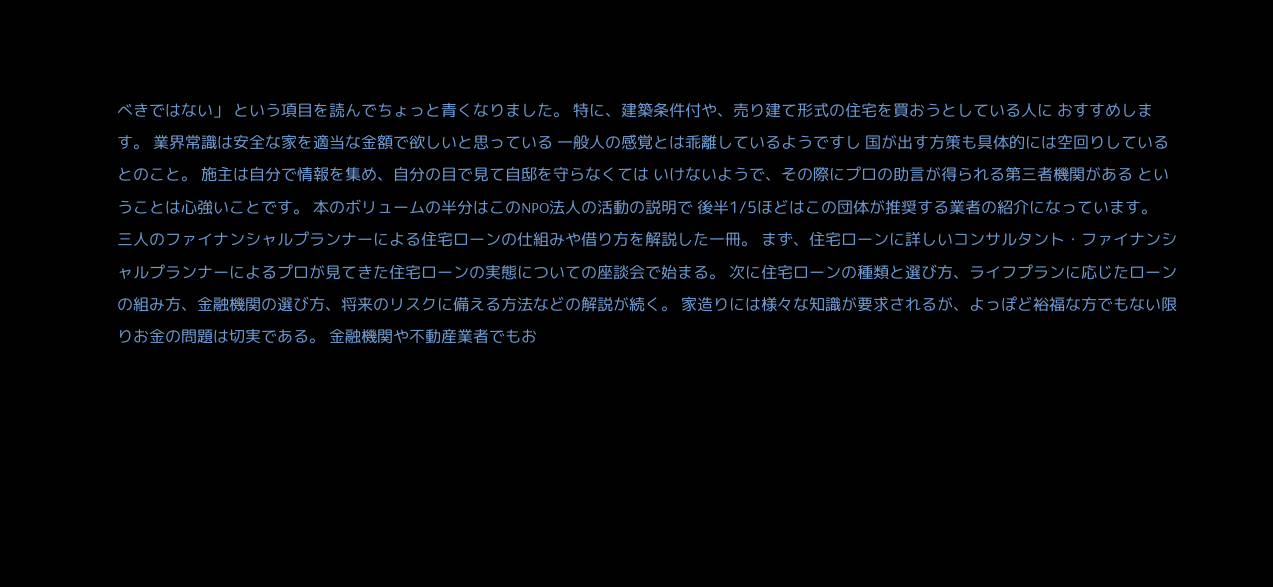べきではない」 という項目を読んでちょっと青くなりました。 特に、建築条件付や、売り建て形式の住宅を買おうとしている人に おすすめします。 業界常識は安全な家を適当な金額で欲しいと思っている 一般人の感覚とは乖離しているようですし 国が出す方策も具体的には空回りしているとのこと。 施主は自分で情報を集め、自分の目で見て自邸を守らなくては いけないようで、その際にプロの助言が得られる第三者機関がある ということは心強いことです。 本のボリュームの半分はこのNPO法人の活動の説明で 後半1/5ほどはこの団体が推奨する業者の紹介になっています。
三人のファイナンシャルプランナーによる住宅ローンの仕組みや借り方を解説した一冊。 まず、住宅ローンに詳しいコンサルタント・ファイナンシャルプランナーによるプロが見てきた住宅ローンの実態についての座談会で始まる。 次に住宅ローンの種類と選び方、ライフプランに応じたローンの組み方、金融機関の選び方、将来のリスクに備える方法などの解説が続く。 家造りには様々な知識が要求されるが、よっぽど裕福な方でもない限りお金の問題は切実である。 金融機関や不動産業者でもお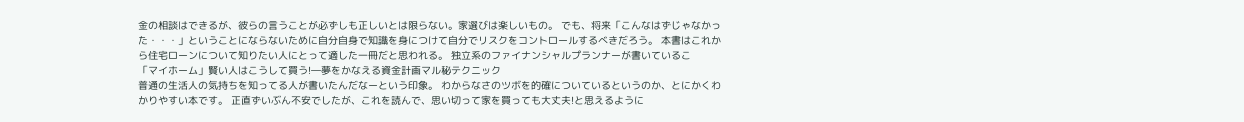金の相談はできるが、彼らの言うことが必ずしも正しいとは限らない。家選びは楽しいもの。 でも、将来「こんなはずじゃなかった・・・」ということにならないために自分自身で知識を身につけて自分でリスクをコントロールするべきだろう。 本書はこれから住宅ローンについて知りたい人にとって適した一冊だと思われる。 独立系のファイナンシャルプランナーが書いているこ
「マイホーム」賢い人はこうして買う!―夢をかなえる資金計画マル秘テクニック
普通の生活人の気持ちを知ってる人が書いたんだなーという印象。 わからなさのツボを的確についているというのか、とにかくわかりやすい本です。 正直ずいぶん不安でしたが、これを読んで、思い切って家を買っても大丈夫!と思えるように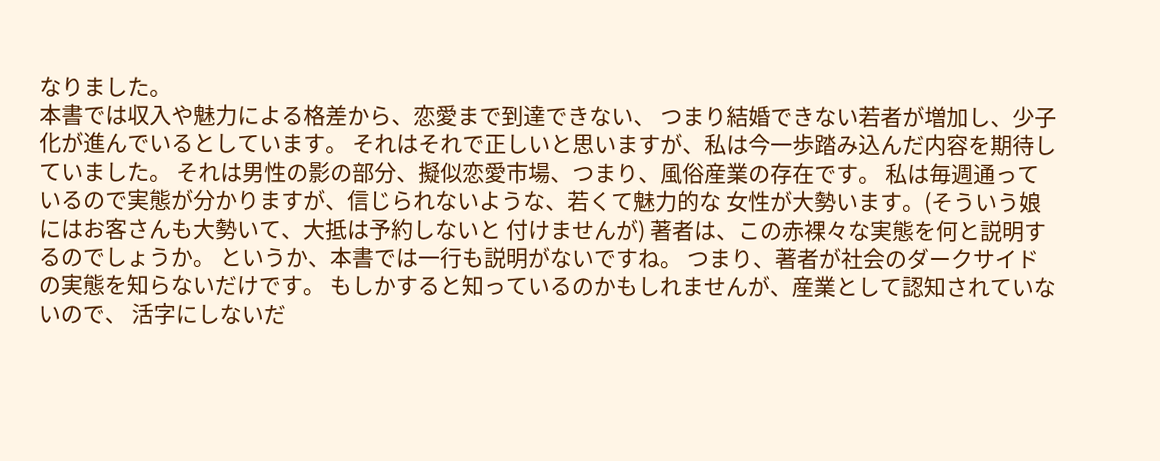なりました。
本書では収入や魅力による格差から、恋愛まで到達できない、 つまり結婚できない若者が増加し、少子化が進んでいるとしています。 それはそれで正しいと思いますが、私は今一歩踏み込んだ内容を期待していました。 それは男性の影の部分、擬似恋愛市場、つまり、風俗産業の存在です。 私は毎週通っているので実態が分かりますが、信じられないような、若くて魅力的な 女性が大勢います。(そういう娘にはお客さんも大勢いて、大抵は予約しないと 付けませんが) 著者は、この赤裸々な実態を何と説明するのでしょうか。 というか、本書では一行も説明がないですね。 つまり、著者が社会のダークサイドの実態を知らないだけです。 もしかすると知っているのかもしれませんが、産業として認知されていないので、 活字にしないだ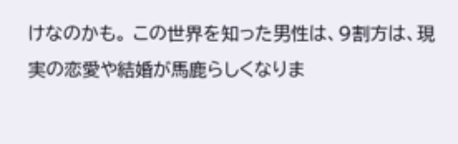けなのかも。 この世界を知った男性は、9割方は、現実の恋愛や結婚が馬鹿らしくなりま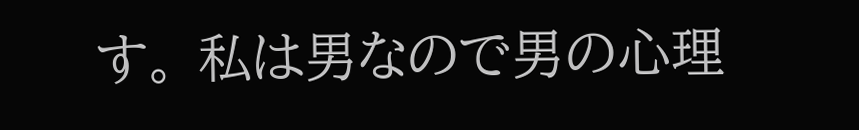す。 私は男なので男の心理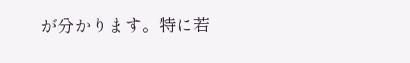が分かります。特に若